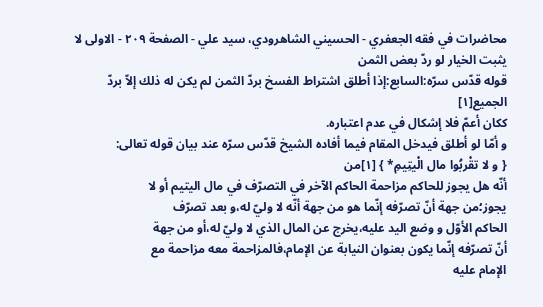محاضرات في فقه الجعفري - الحسيني الشاهرودي، سيد علي - الصفحة ٢٠٩ - الاولى لا يثبت الخيار لو ردّ بعض الثمن
قوله قدّس سرّه:السابع:إذا أطلق اشتراط الفسخ بردّ الثمن لم يكن له ذلك إلاّ بردّ الجميع[١]
ككان أعمّ فلا إشكال في عدم اعتباره.
و أمّا لو أطلق فيدخل المقام فيما أفاده الشيخ قدّس سرّه عند بيان قوله تعالى:
{ و لا تقْربُوا مال الْيتِيمِ* } [١]من
أنّه هل يجوز للحاكم مزاحمة الحاكم الآخر في التصرّف في مال اليتيم أو لا
يجوز؛من جهة أنّ تصرّفه إنّما هو من جهة أنّه لا وليّ له،و بعد تصرّف
الحاكم الأوّل و وضع اليد عليه،يخرج عن المال الذي لا وليّ له،أو من جهة
أنّ تصرّفه إنّما يكون بعنوان النيابة عن الإمام،فالمزاحمة معه مزاحمة مع
الإمام عليه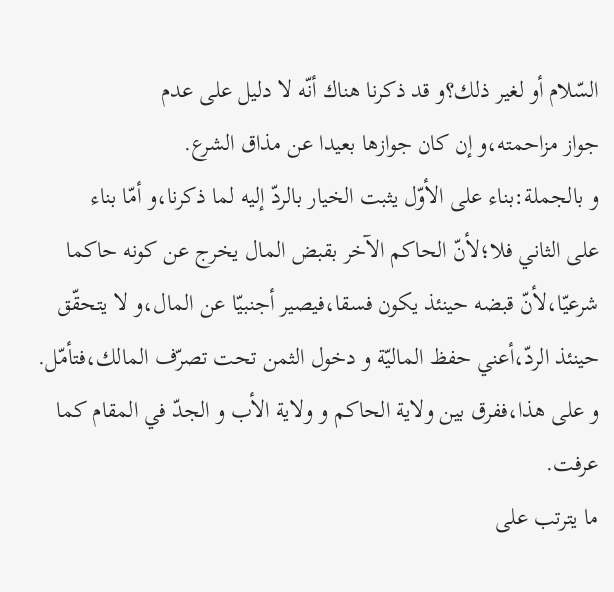السّلام أو لغير ذلك؟و قد ذكرنا هناك أنّه لا دليل على عدم
جواز مزاحمته،و إن كان جوازها بعيدا عن مذاق الشرع.
و بالجملة:بناء على الأوّل يثبت الخيار بالردّ إليه لما ذكرنا،و أمّا بناء
على الثاني فلا؛لأنّ الحاكم الآخر بقبض المال يخرج عن كونه حاكما
شرعيّا،لأنّ قبضه حينئذ يكون فسقا،فيصير أجنبيّا عن المال،و لا يتحقّق
حينئذ الردّ،أعني حفظ الماليّة و دخول الثمن تحت تصرّف المالك،فتأمّل.
و على هذا،ففرق بين ولاية الحاكم و ولاية الأب و الجدّ في المقام كما عرفت.
ما يترتب على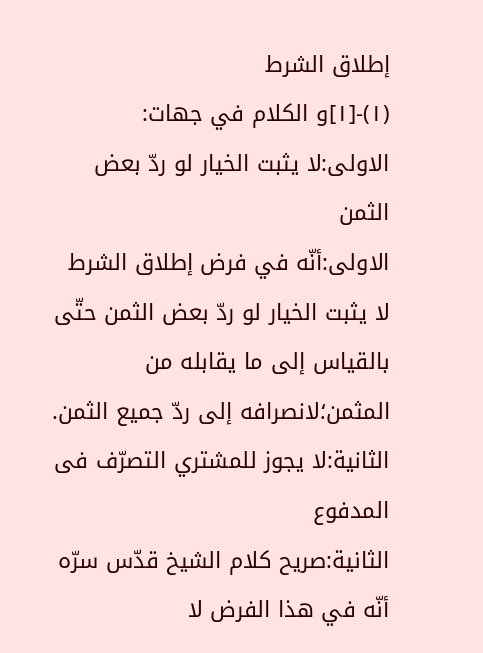إطلاق الشرط
(١)-[١]و الكلام في جهات:
الاولى:لا يثبت الخيار لو ردّ بعض الثمن
الاولى:أنّه في فرض إطلاق الشرط لا يثبت الخيار لو ردّ بعض الثمن حتّى بالقياس إلى ما يقابله من المثمن؛لانصرافه إلى ردّ جميع الثمن.
الثانية:لا يجوز للمشتري التصرّف فى المدفوع
الثانية:صريح كلام الشيخ قدّس سرّه أنّه في هذا الفرض لا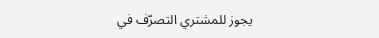يجوز للمشتري التصرّف في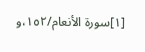[١]سورة الأنعام/١٥٢،و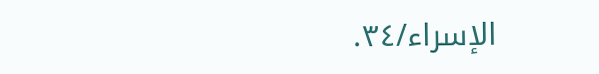الإسراء/٣٤.